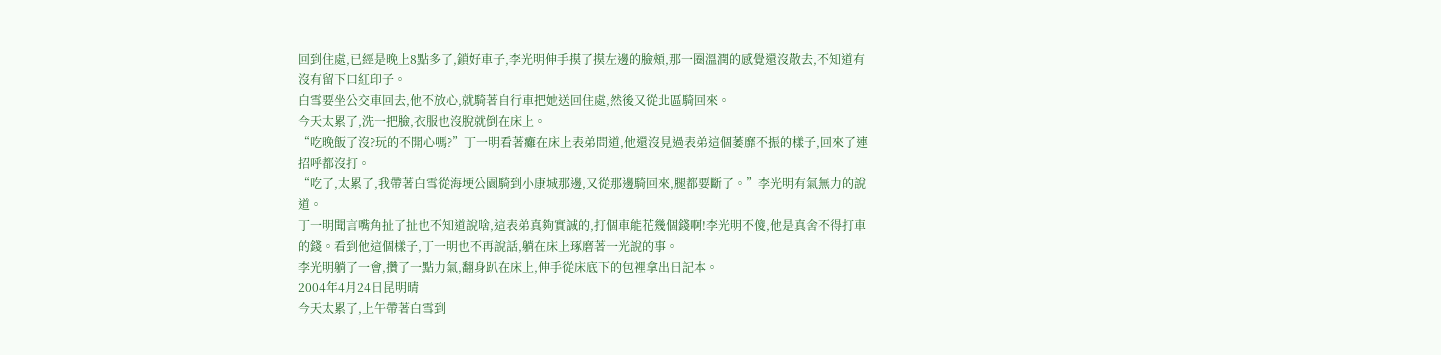回到住處,已經是晚上8點多了,鎖好車子,李光明伸手摸了摸左邊的臉頰,那一圈溫潤的感覺還沒散去,不知道有沒有留下口紅印子。
白雪要坐公交車回去,他不放心,就騎著自行車把她送回住處,然後又從北區騎回來。
今天太累了,洗一把臉,衣服也沒脫就倒在床上。
“吃晚飯了沒?玩的不開心嗎?”丁一明看著癱在床上表弟問道,他還沒見過表弟這個萎靡不振的樣子,回來了連招呼都沒打。
“吃了,太累了,我帶著白雪從海埂公園騎到小康城那邊,又從那邊騎回來,腿都要斷了。”李光明有氣無力的說道。
丁一明聞言嘴角扯了扯也不知道說啥,這表弟真夠實誠的,打個車能花幾個錢啊!李光明不傻,他是真舍不得打車的錢。看到他這個樣子,丁一明也不再說話,躺在床上琢磨著一光說的事。
李光明躺了一會,攢了一點力氣,翻身趴在床上,伸手從床底下的包裡拿出日記本。
2004年4月24日昆明晴
今天太累了,上午帶著白雪到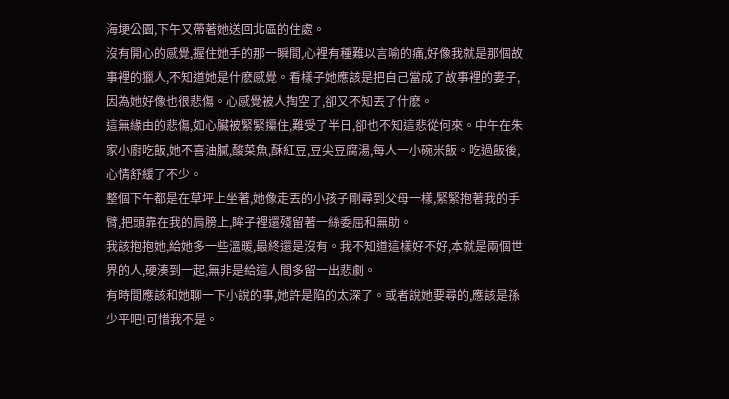海埂公園,下午又帶著她送回北區的住處。
沒有開心的感覺,握住她手的那一瞬間,心裡有種難以言喻的痛,好像我就是那個故事裡的獵人,不知道她是什麽感覺。看樣子她應該是把自己當成了故事裡的妻子,因為她好像也很悲傷。心感覺被人掏空了,卻又不知丟了什麽。
這無緣由的悲傷,如心臟被緊緊攥住,難受了半日,卻也不知這悲從何來。中午在朱家小廚吃飯,她不喜油膩,酸菜魚,酥紅豆,豆尖豆腐湯,每人一小碗米飯。吃過飯後,心情舒緩了不少。
整個下午都是在草坪上坐著,她像走丟的小孩子剛尋到父母一樣,緊緊抱著我的手臂,把頭靠在我的肩膀上,眸子裡還殘留著一絲委屈和無助。
我該抱抱她,給她多一些溫暖,最終還是沒有。我不知道這樣好不好,本就是兩個世界的人,硬湊到一起,無非是給這人間多留一出悲劇。
有時間應該和她聊一下小說的事,她許是陷的太深了。或者說她要尋的,應該是孫少平吧!可惜我不是。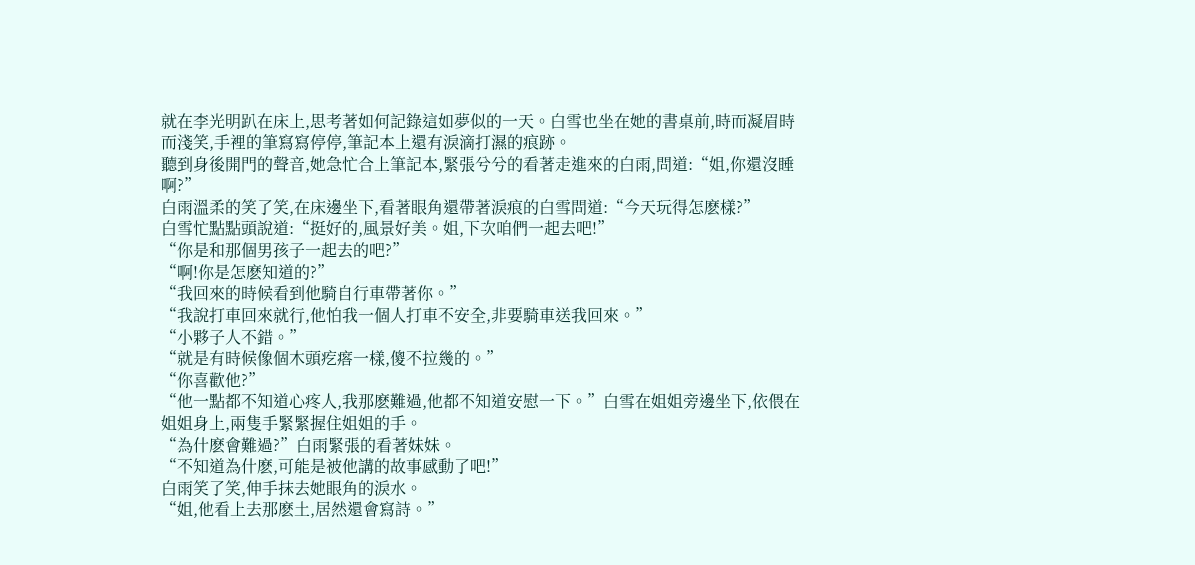就在李光明趴在床上,思考著如何記錄這如夢似的一天。白雪也坐在她的書桌前,時而凝眉時而淺笑,手裡的筆寫寫停停,筆記本上還有淚滴打濕的痕跡。
聽到身後開門的聲音,她急忙合上筆記本,緊張兮兮的看著走進來的白雨,問道:“姐,你還沒睡啊?”
白雨溫柔的笑了笑,在床邊坐下,看著眼角還帶著淚痕的白雪問道:“今天玩得怎麽樣?”
白雪忙點點頭說道:“挺好的,風景好美。姐,下次咱們一起去吧!”
“你是和那個男孩子一起去的吧?”
“啊!你是怎麽知道的?”
“我回來的時候看到他騎自行車帶著你。”
“我說打車回來就行,他怕我一個人打車不安全,非要騎車送我回來。”
“小夥子人不錯。”
“就是有時候像個木頭疙瘩一樣,傻不拉幾的。”
“你喜歡他?”
“他一點都不知道心疼人,我那麽難過,他都不知道安慰一下。”白雪在姐姐旁邊坐下,依偎在姐姐身上,兩隻手緊緊握住姐姐的手。
“為什麽會難過?”白雨緊張的看著妹妹。
“不知道為什麽,可能是被他講的故事感動了吧!”
白雨笑了笑,伸手抹去她眼角的淚水。
“姐,他看上去那麽土,居然還會寫詩。”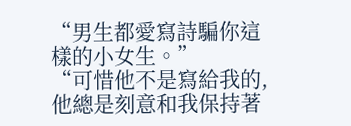“男生都愛寫詩騙你這樣的小女生。”
“可惜他不是寫給我的,他總是刻意和我保持著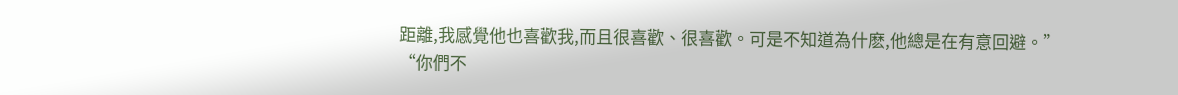距離,我感覺他也喜歡我,而且很喜歡、很喜歡。可是不知道為什麽,他總是在有意回避。”
“你們不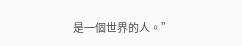是一個世界的人。”